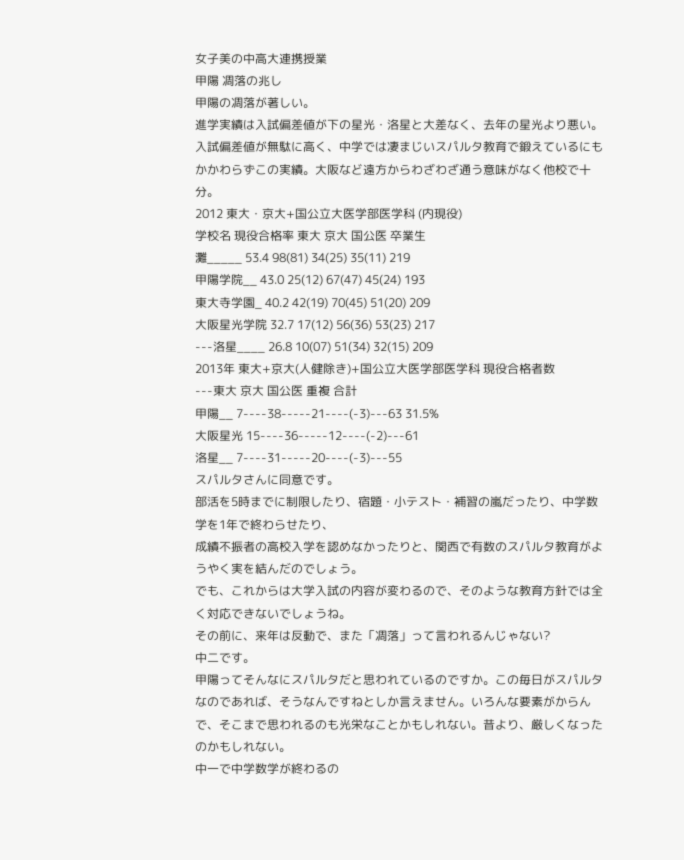女子美の中高大連携授業
甲陽 凋落の兆し
甲陽の凋落が著しい。
進学実績は入試偏差値が下の星光・洛星と大差なく、去年の星光より悪い。
入試偏差値が無駄に高く、中学では凄まじいスパルタ教育で鍛えているにも
かかわらずこの実績。大阪など遠方からわざわざ通う意味がなく他校で十分。
2012 東大・京大+国公立大医学部医学科 (内現役)
学校名 現役合格率 東大 京大 国公医 卒業生
灘_____ 53.4 98(81) 34(25) 35(11) 219
甲陽学院__ 43.0 25(12) 67(47) 45(24) 193
東大寺学園_ 40.2 42(19) 70(45) 51(20) 209
大阪星光学院 32.7 17(12) 56(36) 53(23) 217
---洛星____ 26.8 10(07) 51(34) 32(15) 209
2013年 東大+京大(人健除き)+国公立大医学部医学科 現役合格者数
---東大 京大 国公医 重複 合計
甲陽__ 7----38-----21----(-3)---63 31.5%
大阪星光 15----36-----12----(-2)---61
洛星__ 7----31-----20----(-3)---55
スパルタさんに同意です。
部活を5時までに制限したり、宿題・小テスト・補習の嵐だったり、中学数学を1年で終わらせたり、
成績不振者の高校入学を認めなかったりと、関西で有数のスパルタ教育がようやく実を結んだのでしょう。
でも、これからは大学入試の内容が変わるので、そのような教育方針では全く対応できないでしょうね。
その前に、来年は反動で、また「凋落」って言われるんじゃない?
中二です。
甲陽ってそんなにスパルタだと思われているのですか。この毎日がスパルタなのであれば、そうなんですねとしか言えません。いろんな要素がからんで、そこまで思われるのも光栄なことかもしれない。昔より、厳しくなったのかもしれない。
中一で中学数学が終わるの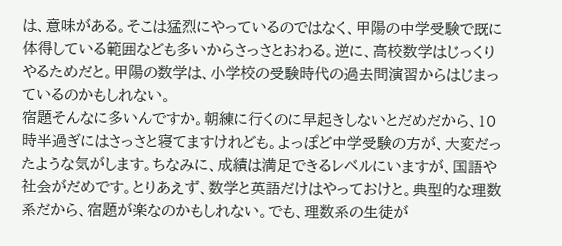は、意味がある。そこは猛烈にやっているのではなく、甲陽の中学受験で既に体得している範囲なども多いからさっさとおわる。逆に、高校数学はじっくりやるためだと。甲陽の数学は、小学校の受験時代の過去問演習からはじまっているのかもしれない。
宿題そんなに多いんですか。朝練に行くのに早起きしないとだめだから、10時半過ぎにはさっさと寝てますけれども。よっぽど中学受験の方が、大変だったような気がします。ちなみに、成績は満足できるレベルにいますが、国語や社会がだめです。とりあえず、数学と英語だけはやっておけと。典型的な理数系だから、宿題が楽なのかもしれない。でも、理数系の生徒が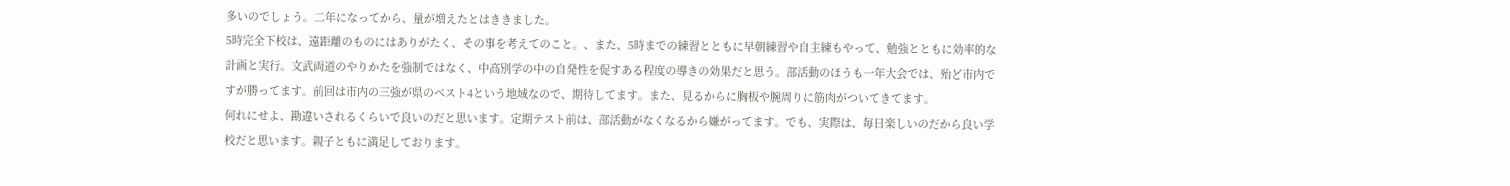多いのでしょう。二年になってから、量が増えたとはききました。
5時完全下校は、遠距離のものにはありがたく、その事を考えてのこと。、また、5時までの練習とともに早朝練習や自主練もやって、勉強とともに効率的な計画と実行。文武両道のやりかたを強制ではなく、中高別学の中の自発性を促すある程度の導きの効果だと思う。部活動のほうも一年大会では、殆ど市内ですが勝ってます。前回は市内の三強が県のベスト4という地域なので、期待してます。また、見るからに胸板や腕周りに筋肉がついてきてます。
何れにせよ、勘違いされるくらいで良いのだと思います。定期テスト前は、部活動がなくなるから嫌がってます。でも、実際は、毎日楽しいのだから良い学校だと思います。親子ともに満足しております。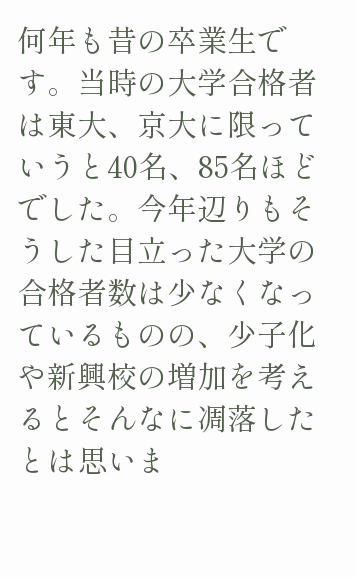何年も昔の卒業生です。当時の大学合格者は東大、京大に限っていうと40名、85名ほどでした。今年辺りもそうした目立った大学の合格者数は少なくなっているものの、少子化や新興校の増加を考えるとそんなに凋落したとは思いま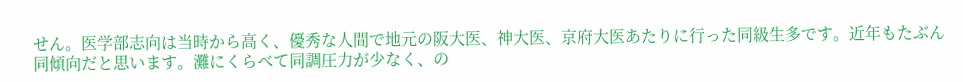せん。医学部志向は当時から高く、優秀な人間で地元の阪大医、神大医、京府大医あたりに行った同級生多です。近年もたぶん同傾向だと思います。灘にくらべて同調圧力が少なく、の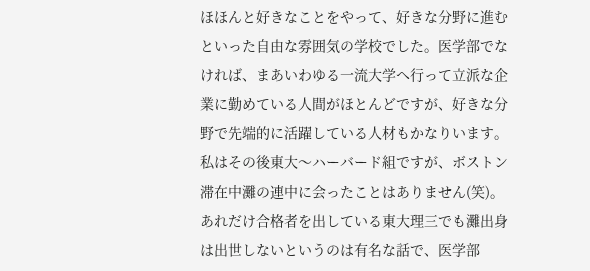ほほんと好きなことをやって、好きな分野に進むといった自由な雰囲気の学校でした。医学部でなければ、まあいわゆる一流大学へ行って立派な企業に勤めている人間がほとんどですが、好きな分野で先端的に活躍している人材もかなりいます。私はその後東大〜ハーバード組ですが、ボストン滞在中灘の連中に会ったことはありません(笑)。あれだけ合格者を出している東大理三でも灘出身は出世しないというのは有名な話で、医学部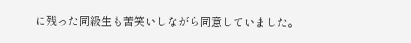に残った同級生も苦笑いしながら同意していました。